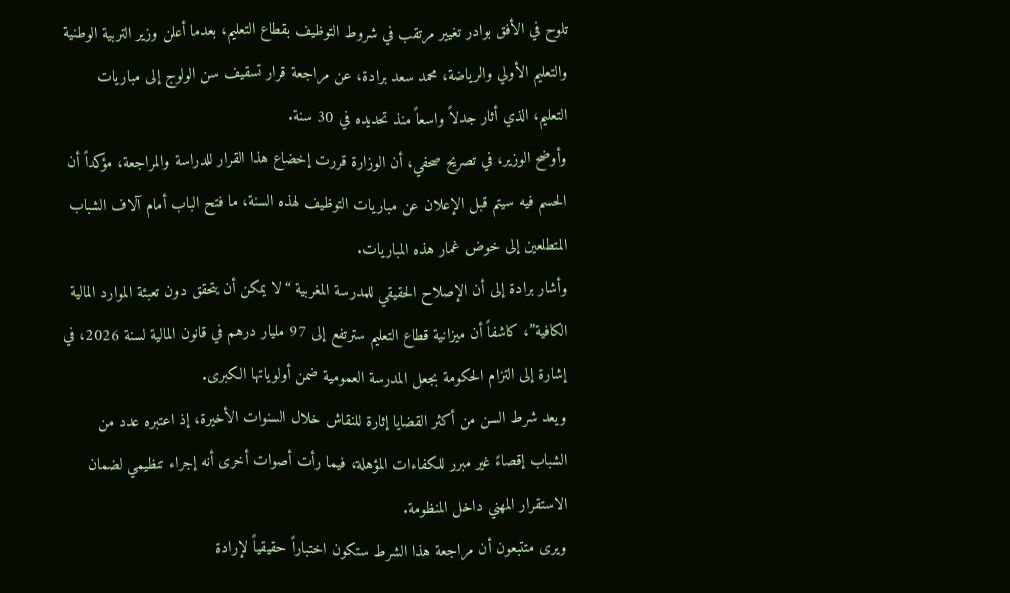تلوح في الأفق بوادر تغيير مرتقب في شروط التوظيف بقطاع التعليم، بعدما أعلن وزير التربية الوطنية والتعليم الأولي والرياضة، محمد سعد برادة، عن مراجعة قرار تسقيف سن الولوج إلى مباريات التعليم، الذي أثار جدلاً واسعاً منذ تحديده في 30 سنة.
وأوضح الوزير، في تصريح صحفي، أن الوزارة قررت إخضاع هذا القرار للدراسة والمراجعة، مؤكداً أن الحسم فيه سيتم قبل الإعلان عن مباريات التوظيف لهذه السنة، ما فتح الباب أمام آلاف الشباب المتطلعين إلى خوض غمار هذه المباريات.
وأشار برادة إلى أن الإصلاح الحقيقي للمدرسة المغربية “لا يمكن أن يتحقق دون تعبئة الموارد المالية الكافية”، كاشفاً أن ميزانية قطاع التعليم سترتفع إلى 97 مليار درهم في قانون المالية لسنة 2026، في إشارة إلى التزام الحكومة بجعل المدرسة العمومية ضمن أولوياتها الكبرى.
ويعد شرط السن من أكثر القضايا إثارة للنقاش خلال السنوات الأخيرة، إذ اعتبره عدد من الشباب إقصاءً غير مبرر للكفاءات المؤهلة، فيما رأت أصوات أخرى أنه إجراء تنظيمي لضمان الاستقرار المهني داخل المنظومة.
ويرى متتبعون أن مراجعة هذا الشرط ستكون اختباراً حقيقياً لإرادة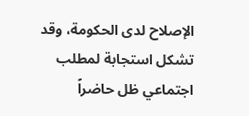الإصلاح لدى الحكومة، وقد تشكل استجابة لمطلب اجتماعي ظل حاضراً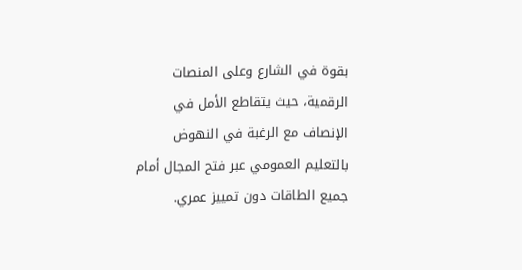بقوة في الشارع وعلى المنصات الرقمية، حيث يتقاطع الأمل في الإنصاف مع الرغبة في النهوض بالتعليم العمومي عبر فتح المجال أمام جميع الطاقات دون تمييز عمري.